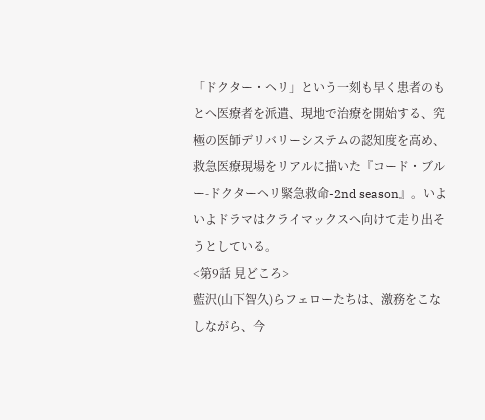「ドクター・ヘリ」という一刻も早く患者のもとへ医療者を派遣、現地で治療を開始する、究極の医師デリバリーシステムの認知度を高め、救急医療現場をリアルに描いた『コード・ブルー-ドクターヘリ緊急救命-2nd season』。いよいよドラマはクライマックスへ向けて走り出そうとしている。
<第9話 見どころ>
藍沢(山下智久)らフェローたちは、激務をこなしながら、今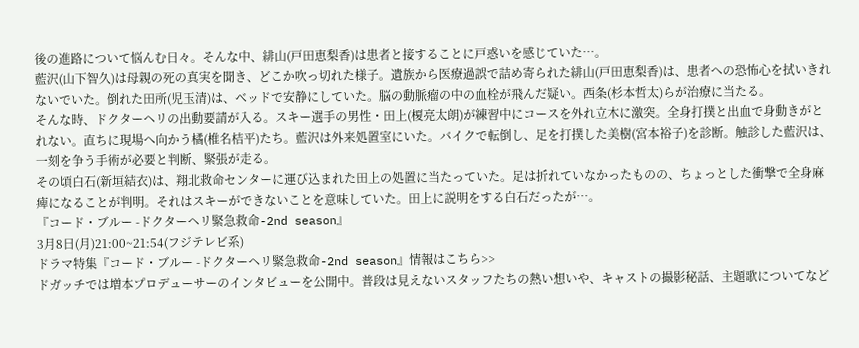後の進路について悩んむ日々。そんな中、緋山(戸田恵梨香)は患者と接することに戸惑いを感じていた…。
藍沢(山下智久)は母親の死の真実を聞き、どこか吹っ切れた様子。遺族から医療過誤で詰め寄られた緋山(戸田恵梨香)は、患者への恐怖心を拭いきれないでいた。倒れた田所(児玉清)は、ベッドで安静にしていた。脳の動脈瘤の中の血栓が飛んだ疑い。西条(杉本哲太)らが治療に当たる。
そんな時、ドクターヘリの出動要請が入る。スキー選手の男性・田上(榎亮太朗)が練習中にコースを外れ立木に激突。全身打撲と出血で身動きがとれない。直ちに現場へ向かう橘(椎名桔平)たち。藍沢は外来処置室にいた。バイクで転倒し、足を打撲した美樹(宮本裕子)を診断。触診した藍沢は、一刻を争う手術が必要と判断、緊張が走る。
その頃白石(新垣結衣)は、翔北救命センターに運び込まれた田上の処置に当たっていた。足は折れていなかったものの、ちょっとした衝撃で全身麻痺になることが判明。それはスキーができないことを意味していた。田上に説明をする白石だったが…。
『コード・ブルー -ドクターヘリ緊急救命-2nd season』
3月8日(月)21:00~21:54(フジテレビ系)
ドラマ特集『コード・ブルー -ドクターヘリ緊急救命-2nd season』情報はこちら>>
ドガッチでは増本プロデューサーのインタビューを公開中。普段は見えないスタッフたちの熱い想いや、キャストの撮影秘話、主題歌についてなど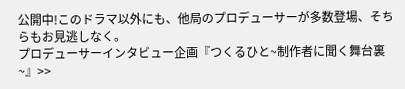公開中!このドラマ以外にも、他局のプロデューサーが多数登場、そちらもお見逃しなく。
プロデューサーインタビュー企画『つくるひと~制作者に聞く舞台裏~』>>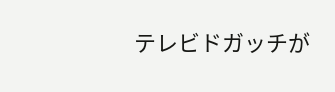テレビドガッチが